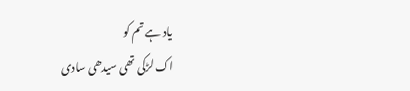یاد ہے تم کو
اک لڑکی تھی سیدھی سادی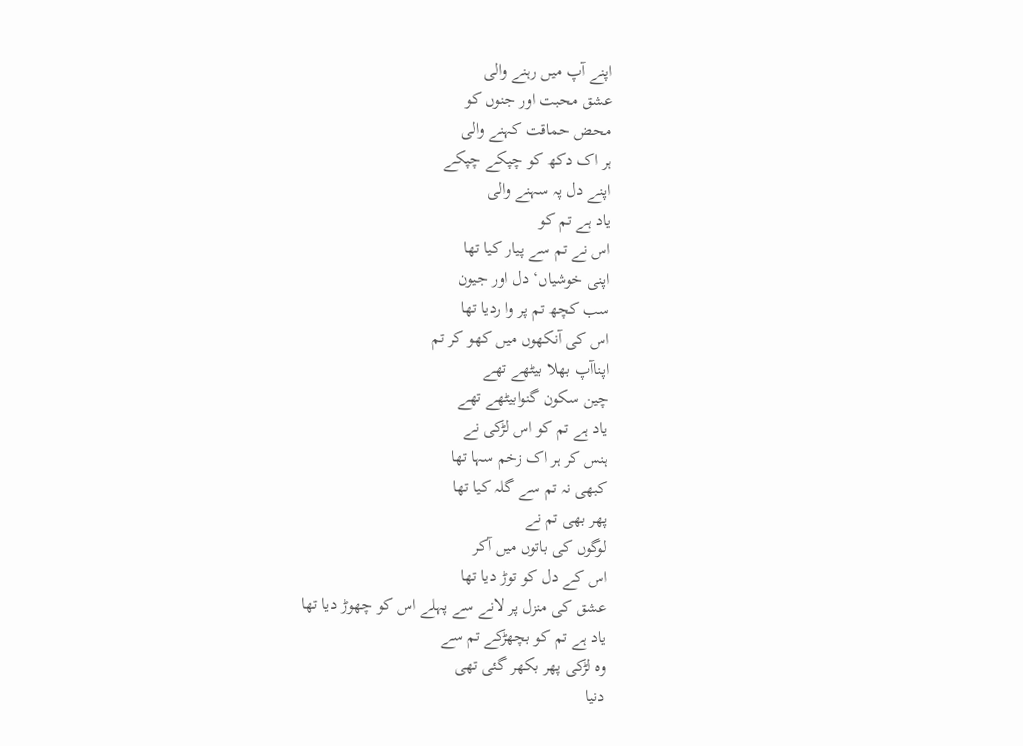اپنے آپ میں رہنے والی
عشق محبت اور جنوں کو
محض حماقت کہنے والی
ہر اک دکھ کو چپکے چپکے
اپنے دل پہ سہنے والی
یاد ہے تم کو
اس نے تم سے پیار کیا تھا
اپنی خوشیاں‘ دل اور جیون
سب کچھ تم پر وا ردیا تھا
اس کی آنکھوں میں کھو کر تم
اپناآپ بھلا بیٹھے تھے
چین سکون گنوابیٹھے تھے
یاد ہے تم کو اس لڑکی نے
ہنس کر ہر اک زخم سہا تھا
کبھی نہ تم سے گلہ کیا تھا
پھر بھی تم نے
لوگوں کی باتوں میں آکر
اس کے دل کو توڑ دیا تھا
عشق کی منزل پر لانے سے پہلے اس کو چھوڑ دیا تھا
یاد ہے تم کو بچھڑکے تم سے
وہ لڑکی پھر بکھر گئی تھی
دنیا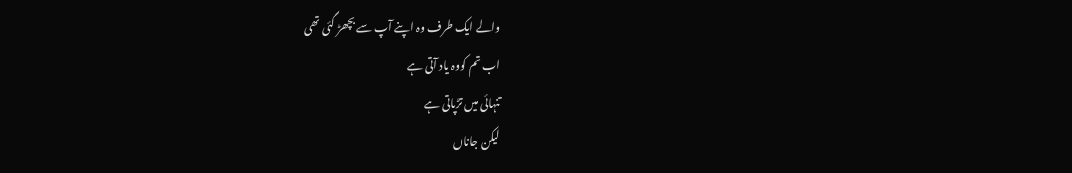والے ایک طرف وہ اپنے آپ سے بچھڑ گئی تھی
اب تم کووہ یاد آتی ہے
تنہائی میں تڑپاتی ہے
لیکن جاناں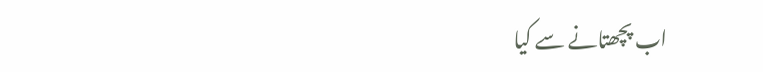اب پچھتانے سے کیا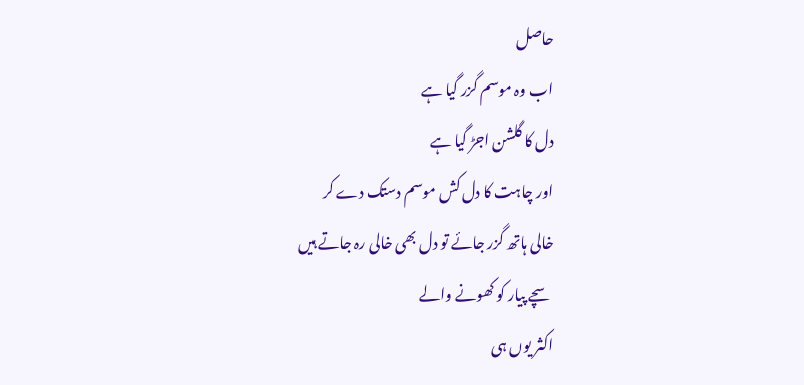حاصل
اب وہ موسم گزر گیا ہے
دل کا گلشن اجڑ گیا ہے
اور چاہت کا دل کش موسم دستک دے کر
خالی ہاتھ گزر جائے تو دل بھی خالی رہ جاتے ہیں
سچے پیار کو کھونے والے
اکثر یوں ہی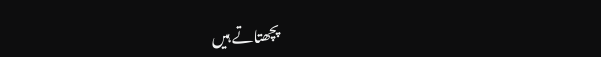پچھتاتے ہیں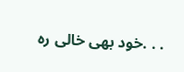. . .خود بھی خالی رہ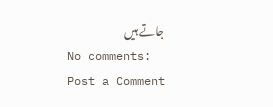جاتے ہیں
No comments:
Post a Comment